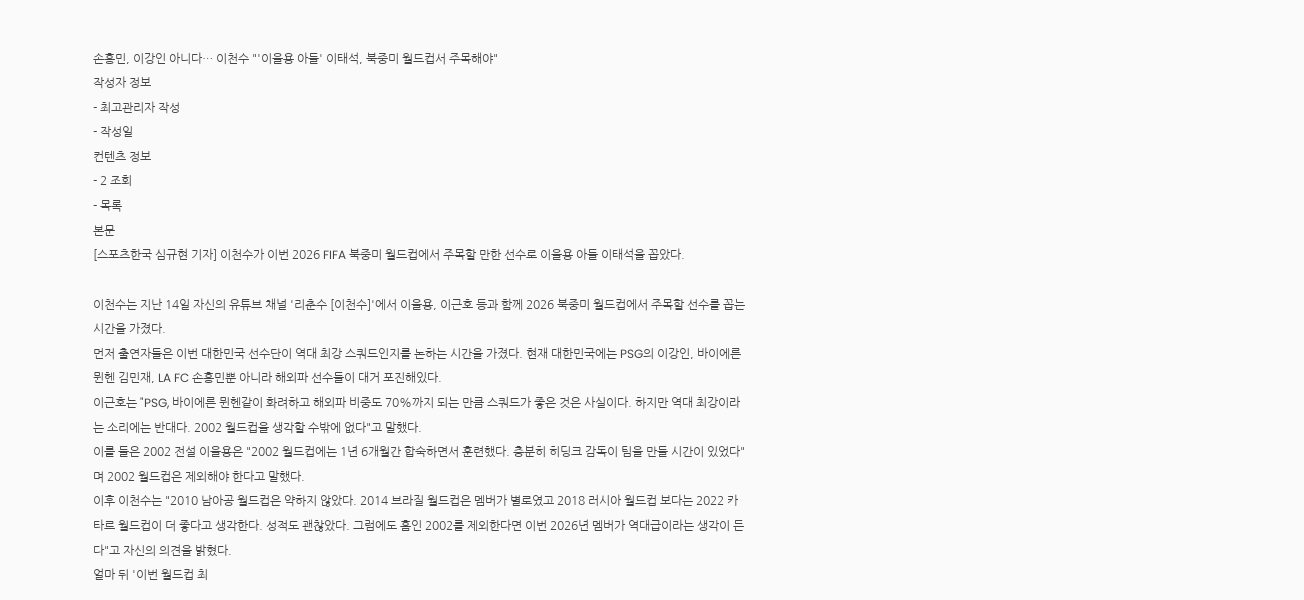손흥민, 이강인 아니다… 이천수 "'이을용 아들' 이태석, 북중미 월드컵서 주목해야"
작성자 정보
- 최고관리자 작성
- 작성일
컨텐츠 정보
- 2 조회
- 목록
본문
[스포츠한국 심규현 기자] 이천수가 이번 2026 FIFA 북중미 월드컵에서 주목할 만한 선수로 이을용 아들 이태석을 꼽았다.

이천수는 지난 14일 자신의 유튜브 채널 '리춘수 [이천수]'에서 이을용, 이근호 등과 함께 2026 북중미 월드컵에서 주목할 선수를 꼽는 시간을 가졌다.
먼저 출연자들은 이번 대한민국 선수단이 역대 최강 스쿼드인지를 논하는 시간을 가졌다. 현재 대한민국에는 PSG의 이강인, 바이에른 뮌헨 김민재, LA FC 손흥민뿐 아니라 해외파 선수들이 대거 포진해있다.
이근호는 "PSG, 바이에른 뮌헨같이 화려하고 해외파 비중도 70%까지 되는 만큼 스쿼드가 좋은 것은 사실이다. 하지만 역대 최강이라는 소리에는 반대다. 2002 월드컵을 생각할 수밖에 없다"고 말했다.
이를 들은 2002 전설 이을용은 "2002 월드컵에는 1년 6개월간 합숙하면서 훈련했다. 충분히 히딩크 감독이 팀을 만들 시간이 있었다"며 2002 월드컵은 제외해야 한다고 말했다.
이후 이천수는 "2010 남아공 월드컵은 약하지 않았다. 2014 브라질 월드컵은 멤버가 별로였고 2018 러시아 월드컵 보다는 2022 카타르 월드컵이 더 좋다고 생각한다. 성적도 괜찮았다. 그럼에도 홈인 2002를 제외한다면 이번 2026년 멤버가 역대급이라는 생각이 든다"고 자신의 의견을 밝혔다.
얼마 뒤 '이번 월드컵 최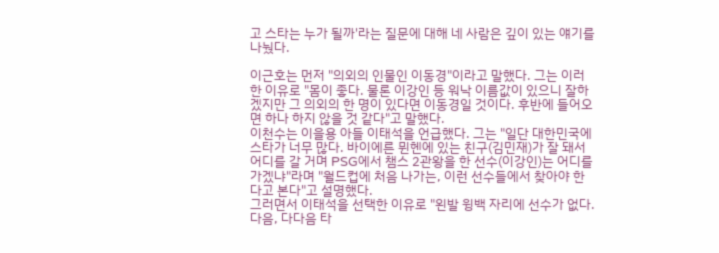고 스타는 누가 될까'라는 질문에 대해 네 사람은 깊이 있는 얘기를 나눴다.

이근호는 먼저 "의외의 인물인 이동경"이라고 말했다. 그는 이러한 이유로 "몸이 좋다. 물론 이강인 등 워낙 이름값이 있으니 잘하겠지만 그 의외의 한 명이 있다면 이동경일 것이다. 후반에 들어오면 하나 하지 않을 것 같다"고 말했다.
이천수는 이을용 아들 이태석을 언급했다. 그는 "일단 대한민국에 스타가 너무 많다. 바이에른 뮌헨에 있는 친구(김민재)가 잘 돼서 어디를 갈 거며 PSG에서 챔스 2관왕을 한 선수(이강인)는 어디를 가겠냐"라며 "월드컵에 처음 나가는, 이런 선수들에서 찾아야 한다고 본다"고 설명했다.
그러면서 이태석을 선택한 이유로 "왼발 윙백 자리에 선수가 없다. 다음, 다다음 타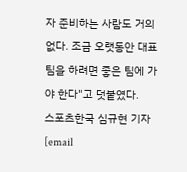자 준비하는 사람도 거의 없다. 조금 오랫동안 대표팀을 하려면 좋은 팀에 가야 한다"고 덧붙였다.
스포츠한국 심규현 기자 [email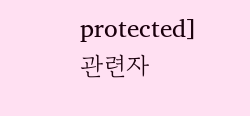protected]
관련자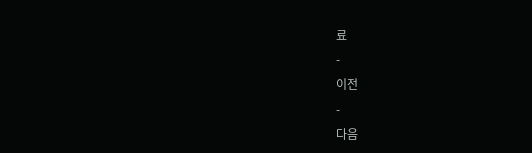료
-
이전
-
다음